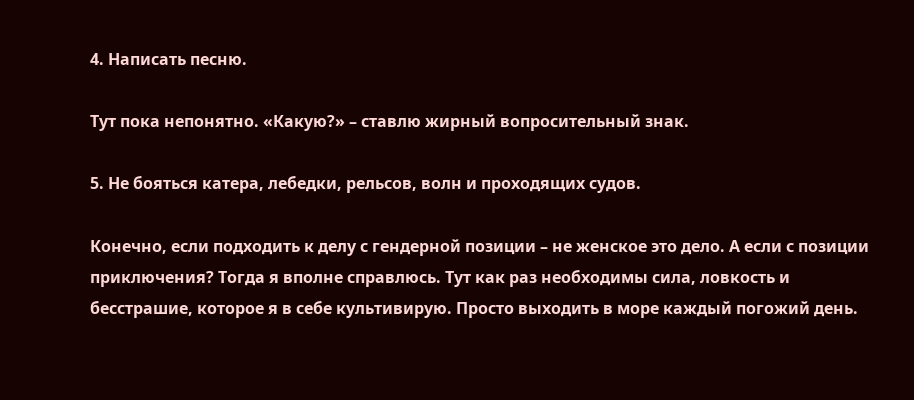4. Написать песню.

Тут пока непонятно. «Какую?» – ставлю жирный вопросительный знак.

5. Не бояться катера, лебедки, рельсов, волн и проходящих судов.

Конечно, если подходить к делу с гендерной позиции – не женское это дело. А если с позиции приключения? Тогда я вполне справлюсь. Тут как раз необходимы сила, ловкость и бесстрашие, которое я в себе культивирую. Просто выходить в море каждый погожий день.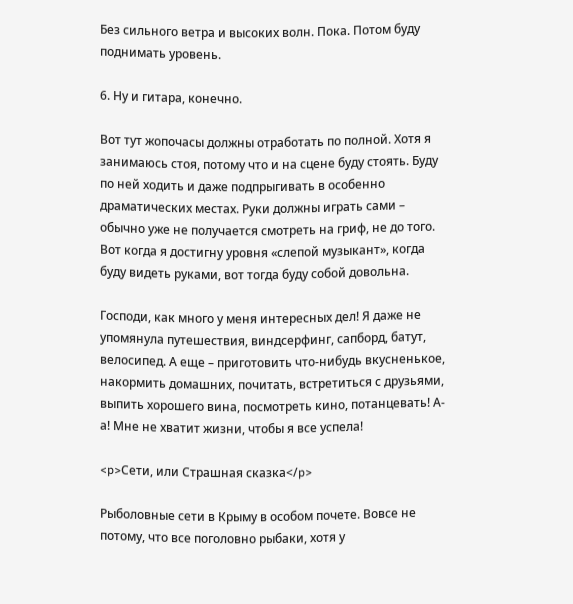Без сильного ветра и высоких волн. Пока. Потом буду поднимать уровень.

6. Ну и гитара, конечно.

Вот тут жопочасы должны отработать по полной. Хотя я занимаюсь стоя, потому что и на сцене буду стоять. Буду по ней ходить и даже подпрыгивать в особенно драматических местах. Руки должны играть сами – обычно уже не получается смотреть на гриф, не до того. Вот когда я достигну уровня «слепой музыкант», когда буду видеть руками, вот тогда буду собой довольна.

Господи, как много у меня интересных дел! Я даже не упомянула путешествия, виндсерфинг, сапборд, батут, велосипед. А еще – приготовить что-нибудь вкусненькое, накормить домашних, почитать, встретиться с друзьями, выпить хорошего вина, посмотреть кино, потанцевать! А-а! Мне не хватит жизни, чтобы я все успела!

<p>Сети, или Страшная сказка</p>

Рыболовные сети в Крыму в особом почете. Вовсе не потому, что все поголовно рыбаки, хотя у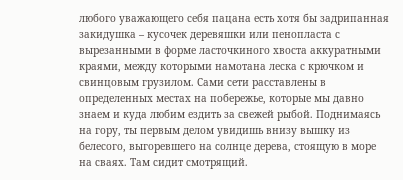любого уважающего себя пацана есть хотя бы задрипанная закидушка – кусочек деревяшки или пенопласта с вырезанными в форме ласточкиного хвоста аккуратными краями, между которыми намотана леска с крючком и свинцовым грузилом. Сами сети расставлены в определенных местах на побережье, которые мы давно знаем и куда любим ездить за свежей рыбой. Поднимаясь на гору, ты первым делом увидишь внизу вышку из белесого, выгоревшего на солнце дерева, стоящую в море на сваях. Там сидит смотрящий.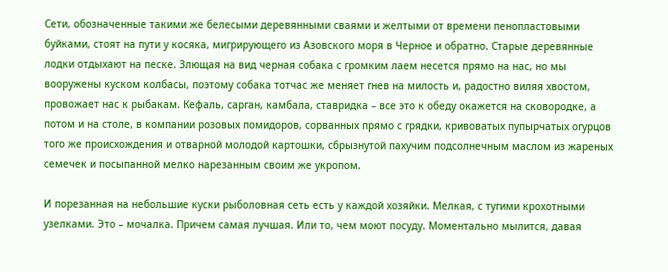Сети, обозначенные такими же белесыми деревянными сваями и желтыми от времени пенопластовыми буйками, стоят на пути у косяка, мигрирующего из Азовского моря в Черное и обратно. Старые деревянные лодки отдыхают на песке. Злющая на вид черная собака с громким лаем несется прямо на нас, но мы вооружены куском колбасы, поэтому собака тотчас же меняет гнев на милость и, радостно виляя хвостом, провожает нас к рыбакам. Кефаль, сарган, камбала, ставридка – все это к обеду окажется на сковородке, а потом и на столе, в компании розовых помидоров, сорванных прямо с грядки, кривоватых пупырчатых огурцов того же происхождения и отварной молодой картошки, сбрызнутой пахучим подсолнечным маслом из жареных семечек и посыпанной мелко нарезанным своим же укропом.

И порезанная на небольшие куски рыболовная сеть есть у каждой хозяйки. Мелкая, с тугими крохотными узелками. Это – мочалка. Причем самая лучшая. Или то, чем моют посуду. Моментально мылится, давая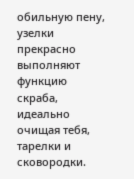обильную пену, узелки прекрасно выполняют функцию скраба, идеально очищая тебя, тарелки и сковородки.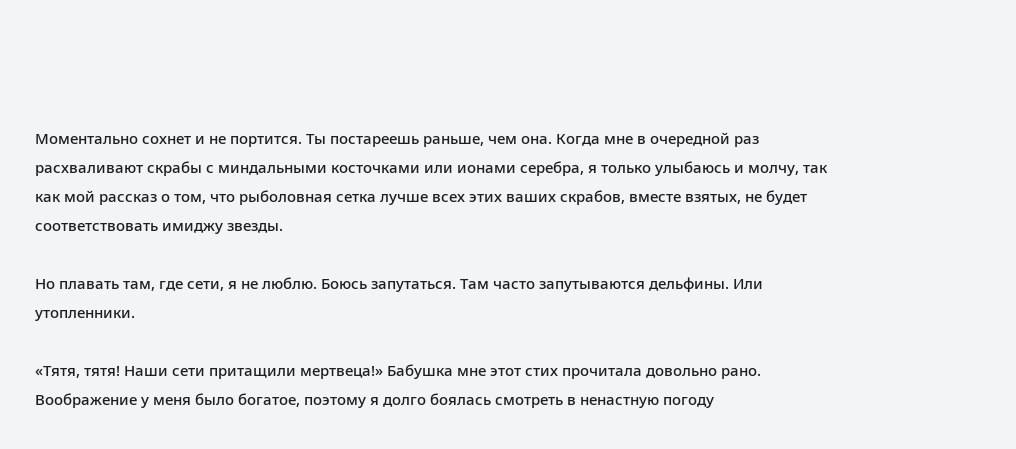Моментально сохнет и не портится. Ты постареешь раньше, чем она. Когда мне в очередной раз расхваливают скрабы с миндальными косточками или ионами серебра, я только улыбаюсь и молчу, так как мой рассказ о том, что рыболовная сетка лучше всех этих ваших скрабов, вместе взятых, не будет соответствовать имиджу звезды.

Но плавать там, где сети, я не люблю. Боюсь запутаться. Там часто запутываются дельфины. Или утопленники.

«Тятя, тятя! Наши сети притащили мертвеца!» Бабушка мне этот стих прочитала довольно рано. Воображение у меня было богатое, поэтому я долго боялась смотреть в ненастную погоду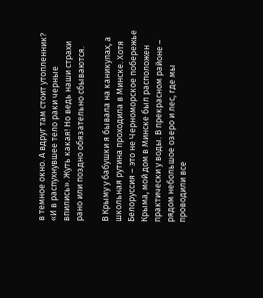в темное окно. А вдруг там стоит утопленник? «И в распухнувшее тело раки черные впились». Жуть какая! Но ведь наши страхи рано или поздно обязательно сбываются.

В Крыму у бабушки я бывала на каникулах, а школьная рутина проходила в Минске. Хотя Белоруссия – это не Черноморское побережье Крыма, мой дом в Минске был расположен практически у воды. В прекрасном районе – рядом небольшое озеро и лес, где мы проводили все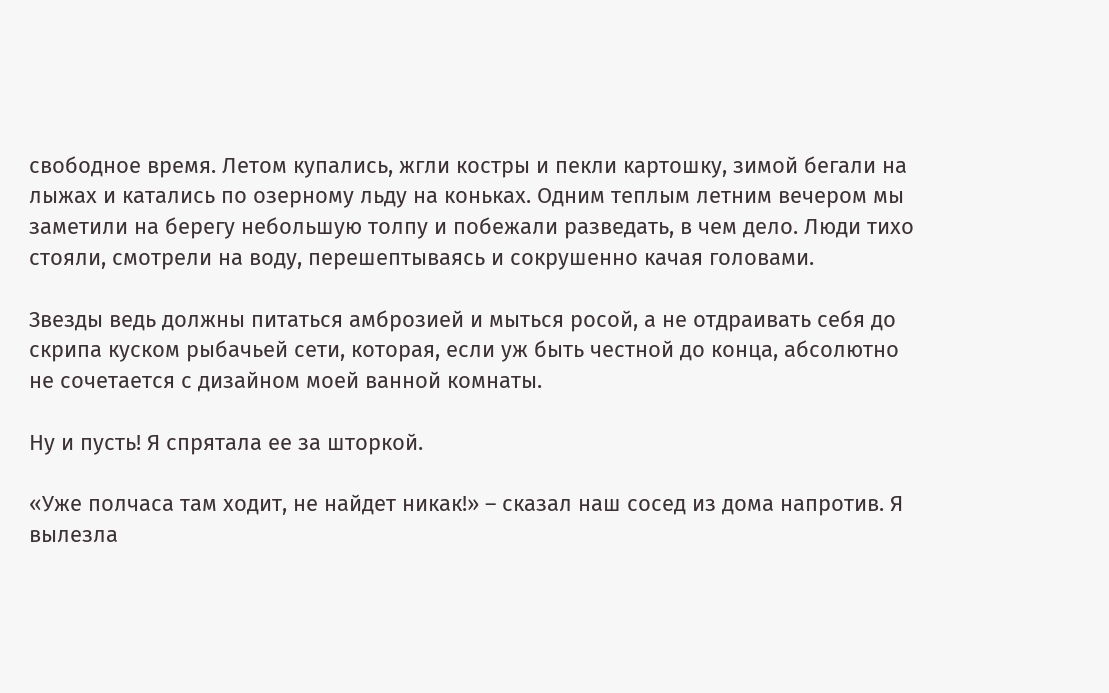свободное время. Летом купались, жгли костры и пекли картошку, зимой бегали на лыжах и катались по озерному льду на коньках. Одним теплым летним вечером мы заметили на берегу небольшую толпу и побежали разведать, в чем дело. Люди тихо стояли, смотрели на воду, перешептываясь и сокрушенно качая головами.

Звезды ведь должны питаться амброзией и мыться росой, а не отдраивать себя до скрипа куском рыбачьей сети, которая, если уж быть честной до конца, абсолютно не сочетается с дизайном моей ванной комнаты.

Ну и пусть! Я спрятала ее за шторкой.

«Уже полчаса там ходит, не найдет никак!» – сказал наш сосед из дома напротив. Я вылезла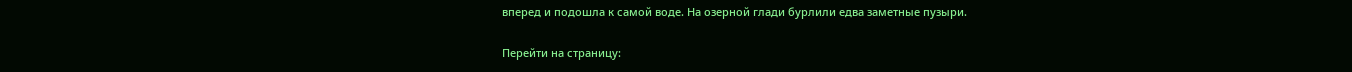вперед и подошла к самой воде. На озерной глади бурлили едва заметные пузыри.

Перейти на страницу: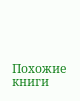Похожие книги